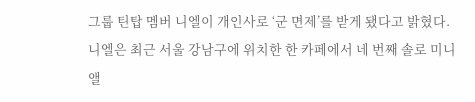그룹 틴탑 멤버 니엘이 개인사로 ‘군 면제’를 받게 됐다고 밝혔다.
니엘은 최근 서울 강남구에 위치한 한 카페에서 네 번째 솔로 미니앨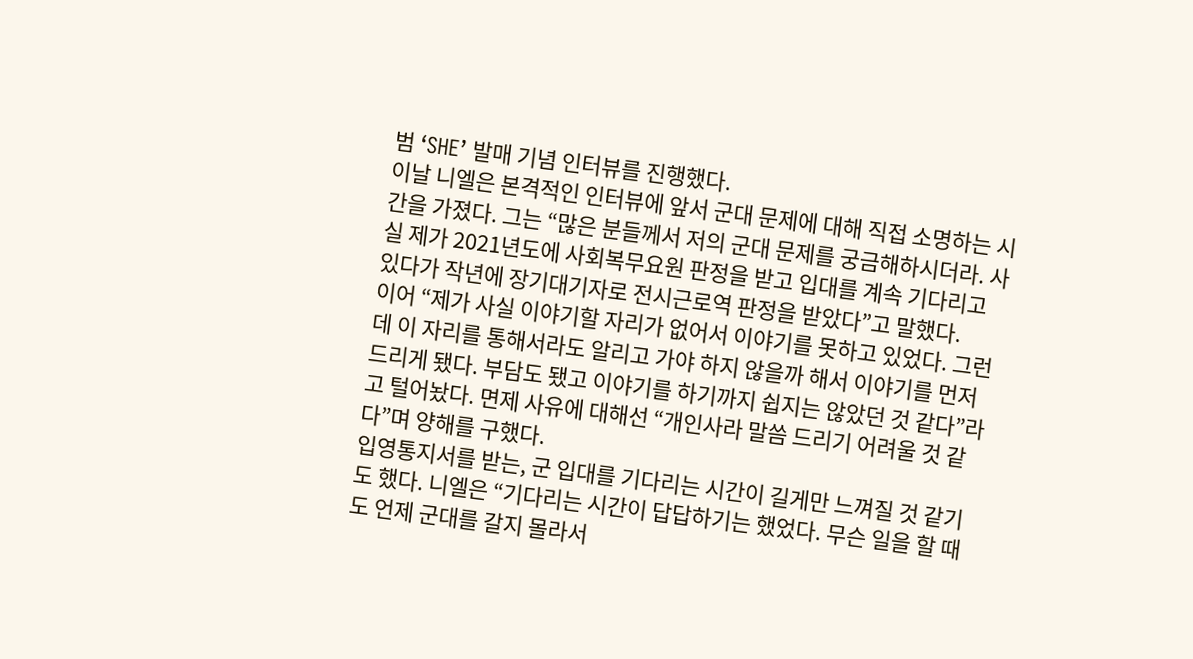범 ‘SHE’ 발매 기념 인터뷰를 진행했다.
이날 니엘은 본격적인 인터뷰에 앞서 군대 문제에 대해 직접 소명하는 시간을 가졌다. 그는 “많은 분들께서 저의 군대 문제를 궁금해하시더라. 사실 제가 2021년도에 사회복무요원 판정을 받고 입대를 계속 기다리고 있다가 작년에 장기대기자로 전시근로역 판정을 받았다”고 말했다.
이어 “제가 사실 이야기할 자리가 없어서 이야기를 못하고 있었다. 그런데 이 자리를 통해서라도 알리고 가야 하지 않을까 해서 이야기를 먼저 드리게 됐다. 부담도 됐고 이야기를 하기까지 쉽지는 않았던 것 같다”라고 털어놨다. 면제 사유에 대해선 “개인사라 말씀 드리기 어려울 것 같다”며 양해를 구했다.
입영통지서를 받는, 군 입대를 기다리는 시간이 길게만 느껴질 것 같기도 했다. 니엘은 “기다리는 시간이 답답하기는 했었다. 무슨 일을 할 때도 언제 군대를 갈지 몰라서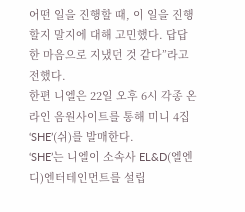어떤 일을 진행할 때, 이 일을 진행할지 말지에 대해 고민했다. 답답한 마음으로 지냈던 것 같다”라고 전했다.
한편 니엘은 22일 오후 6시 각종 온라인 음원사이트를 통해 미니 4집 ‘SHE’(쉬)를 발매한다.
‘SHE’는 니엘이 소속사 EL&D(엘엔디)엔터테인먼트를 설립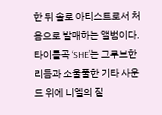한 뒤 솔로 아티스트로서 처음으로 발매하는 앨범이다. 타이틀곡 ‘SHE’는 그루브한 리듬과 소울풀한 기타 사운드 위에 니엘의 짙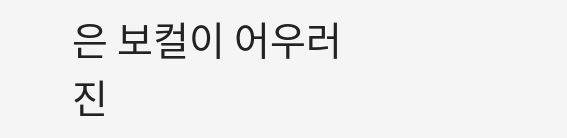은 보컬이 어우러진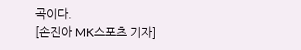곡이다.
[손진아 MK스포츠 기자]